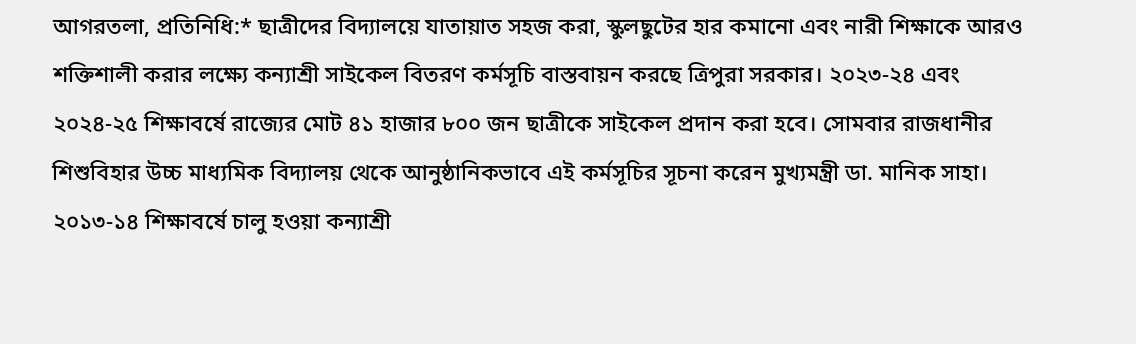আগরতলা, প্রতিনিধি:* ছাত্রীদের বিদ্যালয়ে যাতায়াত সহজ করা, স্কুলছুটের হার কমানো এবং নারী শিক্ষাকে আরও শক্তিশালী করার লক্ষ্যে কন্যাশ্রী সাইকেল বিতরণ কর্মসূচি বাস্তবায়ন করছে ত্রিপুরা সরকার। ২০২৩-২৪ এবং ২০২৪-২৫ শিক্ষাবর্ষে রাজ্যের মোট ৪১ হাজার ৮০০ জন ছাত্রীকে সাইকেল প্রদান করা হবে। সোমবার রাজধানীর শিশুবিহার উচ্চ মাধ্যমিক বিদ্যালয় থেকে আনুষ্ঠানিকভাবে এই কর্মসূচির সূচনা করেন মুখ্যমন্ত্রী ডা. মানিক সাহা।
২০১৩-১৪ শিক্ষাবর্ষে চালু হওয়া কন্যাশ্রী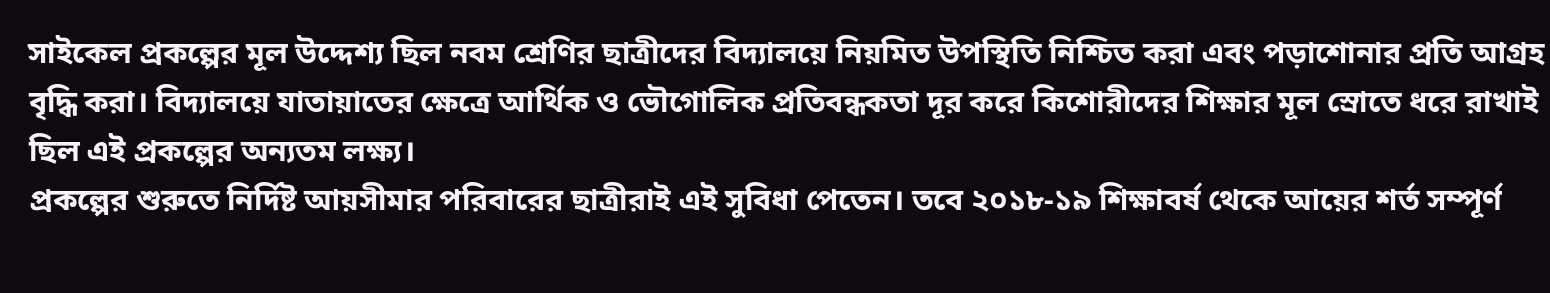সাইকেল প্রকল্পের মূল উদ্দেশ্য ছিল নবম শ্রেণির ছাত্রীদের বিদ্যালয়ে নিয়মিত উপস্থিতি নিশ্চিত করা এবং পড়াশোনার প্রতি আগ্রহ বৃদ্ধি করা। বিদ্যালয়ে যাতায়াতের ক্ষেত্রে আর্থিক ও ভৌগোলিক প্রতিবন্ধকতা দূর করে কিশোরীদের শিক্ষার মূল স্রোতে ধরে রাখাই ছিল এই প্রকল্পের অন্যতম লক্ষ্য।
প্রকল্পের শুরুতে নির্দিষ্ট আয়সীমার পরিবারের ছাত্রীরাই এই সুবিধা পেতেন। তবে ২০১৮-১৯ শিক্ষাবর্ষ থেকে আয়ের শর্ত সম্পূর্ণ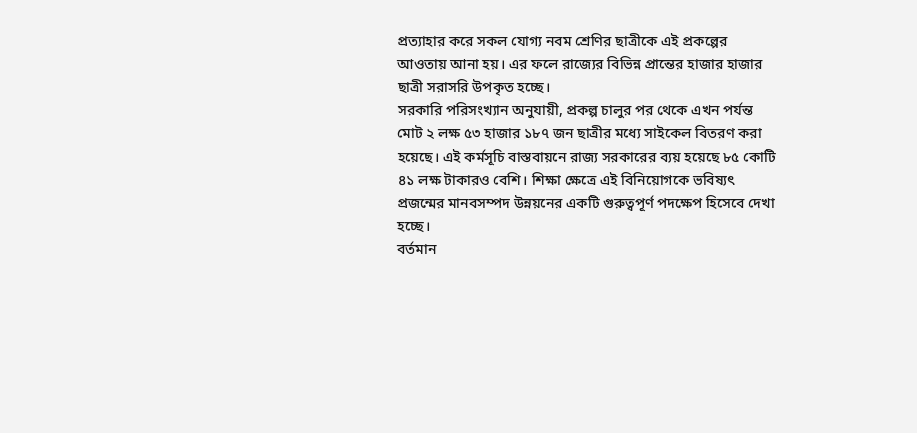প্রত্যাহার করে সকল যোগ্য নবম শ্রেণির ছাত্রীকে এই প্রকল্পের আওতায় আনা হয়। এর ফলে রাজ্যের বিভিন্ন প্রান্তের হাজার হাজার ছাত্রী সরাসরি উপকৃত হচ্ছে।
সরকারি পরিসংখ্যান অনুযায়ী, প্রকল্প চালুর পর থেকে এখন পর্যন্ত মোট ২ লক্ষ ৫৩ হাজার ১৮৭ জন ছাত্রীর মধ্যে সাইকেল বিতরণ করা হয়েছে। এই কর্মসূচি বাস্তবায়নে রাজ্য সরকারের ব্যয় হয়েছে ৮৫ কোটি ৪১ লক্ষ টাকারও বেশি। শিক্ষা ক্ষেত্রে এই বিনিয়োগকে ভবিষ্যৎ প্রজন্মের মানবসম্পদ উন্নয়নের একটি গুরুত্বপূর্ণ পদক্ষেপ হিসেবে দেখা হচ্ছে।
বর্তমান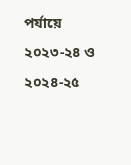পর্যায়ে ২০২৩-২৪ ও ২০২৪-২৫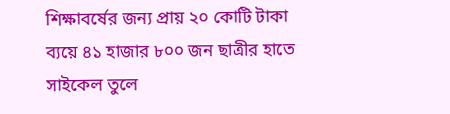শিক্ষাবর্ষের জন্য প্রায় ২০ কোটি টাকা ব্যয়ে ৪১ হাজার ৮০০ জন ছাত্রীর হাতে সাইকেল তুলে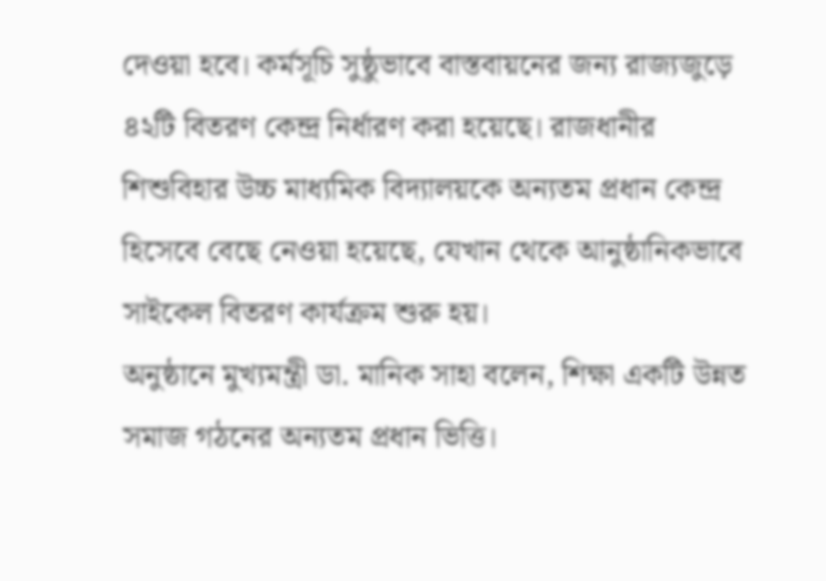দেওয়া হবে। কর্মসূচি সুষ্ঠুভাবে বাস্তবায়নের জন্য রাজ্যজুড়ে ৪২টি বিতরণ কেন্দ্র নির্ধারণ করা হয়েছে। রাজধানীর শিশুবিহার উচ্চ মাধ্যমিক বিদ্যালয়কে অন্যতম প্রধান কেন্দ্র হিসেবে বেছে নেওয়া হয়েছে, যেখান থেকে আনুষ্ঠানিকভাবে সাইকেল বিতরণ কার্যক্রম শুরু হয়।
অনুষ্ঠানে মুখ্যমন্ত্রী ডা. মানিক সাহা বলেন, শিক্ষা একটি উন্নত সমাজ গঠনের অন্যতম প্রধান ভিত্তি।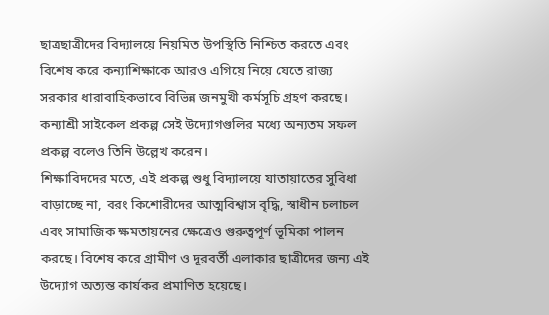ছাত্রছাত্রীদের বিদ্যালয়ে নিয়মিত উপস্থিতি নিশ্চিত করতে এবং বিশেষ করে কন্যাশিক্ষাকে আরও এগিয়ে নিয়ে যেতে রাজ্য সরকার ধারাবাহিকভাবে বিভিন্ন জনমুখী কর্মসূচি গ্রহণ করছে। কন্যাশ্রী সাইকেল প্রকল্প সেই উদ্যোগগুলির মধ্যে অন্যতম সফল প্রকল্প বলেও তিনি উল্লেখ করেন।
শিক্ষাবিদদের মতে, এই প্রকল্প শুধু বিদ্যালয়ে যাতায়াতের সুবিধা বাড়াচ্ছে না, বরং কিশোরীদের আত্মবিশ্বাস বৃদ্ধি, স্বাধীন চলাচল এবং সামাজিক ক্ষমতায়নের ক্ষেত্রেও গুরুত্বপূর্ণ ভূমিকা পালন করছে। বিশেষ করে গ্রামীণ ও দূরবর্তী এলাকার ছাত্রীদের জন্য এই উদ্যোগ অত্যন্ত কার্যকর প্রমাণিত হয়েছে।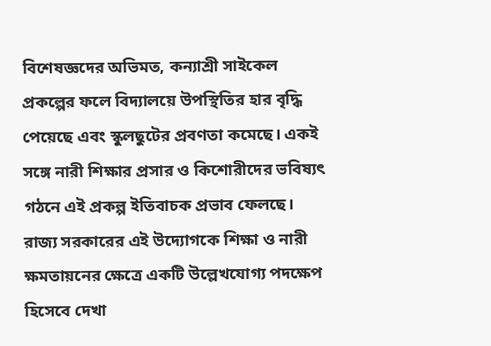বিশেষজ্ঞদের অভিমত, কন্যাশ্রী সাইকেল প্রকল্পের ফলে বিদ্যালয়ে উপস্থিতির হার বৃদ্ধি পেয়েছে এবং স্কুলছুটের প্রবণতা কমেছে। একই সঙ্গে নারী শিক্ষার প্রসার ও কিশোরীদের ভবিষ্যৎ গঠনে এই প্রকল্প ইতিবাচক প্রভাব ফেলছে।
রাজ্য সরকারের এই উদ্যোগকে শিক্ষা ও নারী ক্ষমতায়নের ক্ষেত্রে একটি উল্লেখযোগ্য পদক্ষেপ হিসেবে দেখা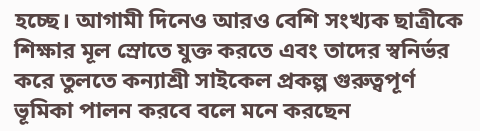হচ্ছে। আগামী দিনেও আরও বেশি সংখ্যক ছাত্রীকে শিক্ষার মূল স্রোতে যুক্ত করতে এবং তাদের স্বনির্ভর করে তুলতে কন্যাশ্রী সাইকেল প্রকল্প গুরুত্বপূর্ণ ভূমিকা পালন করবে বলে মনে করছেন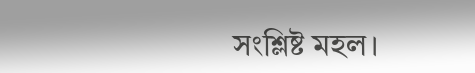সংশ্লিষ্ট মহল।